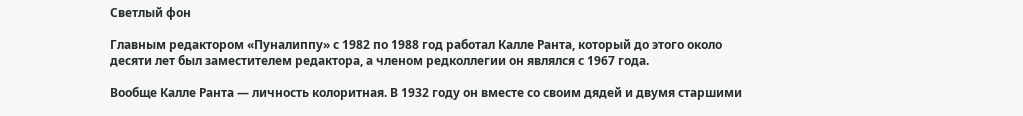Светлый фон

Главным редактором «Пуналиппу» с 1982 по 1988 год работал Калле Ранта, который до этого около десяти лет был заместителем редактора, а членом редколлегии он являлся с 1967 года.

Вообще Калле Ранта — личность колоритная. В 1932 году он вместе со своим дядей и двумя старшими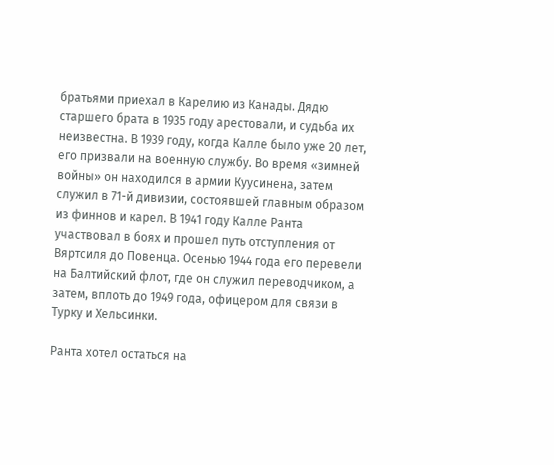братьями приехал в Карелию из Канады. Дядю старшего брата в 1935 году арестовали, и судьба их неизвестна. В 1939 году, когда Калле было уже 20 лет, его призвали на военную службу. Во время «зимней войны» он находился в армии Куусинена, затем служил в 71-й дивизии, состоявшей главным образом из финнов и карел. В 1941 году Калле Ранта участвовал в боях и прошел путь отступления от Вяртсиля до Повенца. Осенью 1944 года его перевели на Балтийский флот, где он служил переводчиком, а затем, вплоть до 1949 года, офицером для связи в Турку и Хельсинки.

Ранта хотел остаться на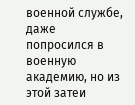военной службе, даже попросился в военную академию, но из этой затеи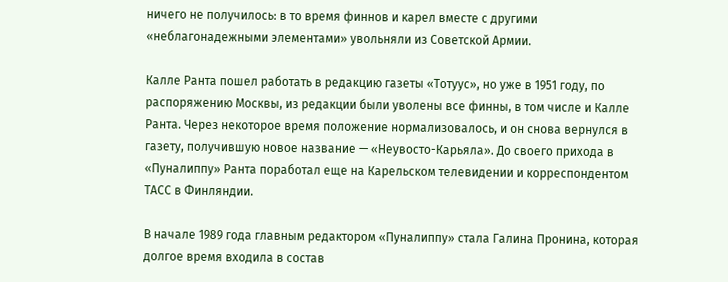ничего не получилось: в то время финнов и карел вместе с другими «неблагонадежными элементами» увольняли из Советской Армии.

Калле Ранта пошел работать в редакцию газеты «Тотуус», но уже в 1951 году, по распоряжению Москвы, из редакции были уволены все финны, в том числе и Калле Ранта. Через некоторое время положение нормализовалось, и он снова вернулся в газету, получившую новое название — «Неувосто-Карьяла». До своего прихода в «Пуналиппу» Ранта поработал еще на Карельском телевидении и корреспондентом ТАСС в Финляндии.

В начале 1989 года главным редактором «Пуналиппу» стала Галина Пронина, которая долгое время входила в состав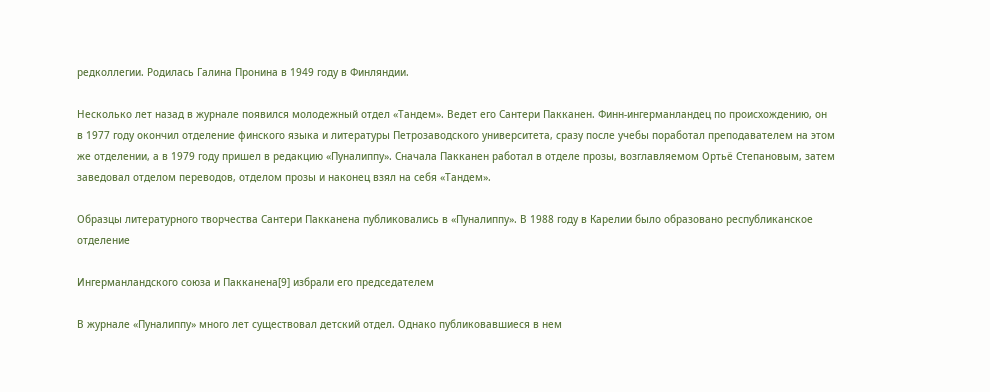редколлегии. Родилась Галина Пронина в 1949 году в Финляндии.

Несколько лет назад в журнале появился молодежный отдел «Тандем». Ведет его Сантери Пакканен. Финн-ингерманландец по происхождению, он в 1977 году окончил отделение финского языка и литературы Петрозаводского университета, сразу после учебы поработал преподавателем на этом же отделении, а в 1979 году пришел в редакцию «Пуналиппу». Сначала Пакканен работал в отделе прозы, возглавляемом Ортьё Степановым, затем заведовал отделом переводов, отделом прозы и наконец взял на себя «Тандем».

Образцы литературного творчества Сантери Пакканена публиковались в «Пуналиппу». В 1988 году в Карелии было образовано республиканское отделение

Ингерманландского союза и Пакканена[9] избрали его председателем

В журнале «Пуналиппу» много лет существовал детский отдел. Однако публиковавшиеся в нем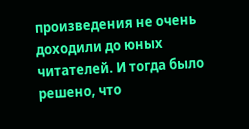произведения не очень доходили до юных читателей. И тогда было решено, что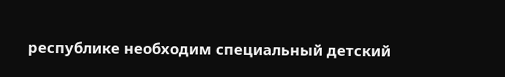республике необходим специальный детский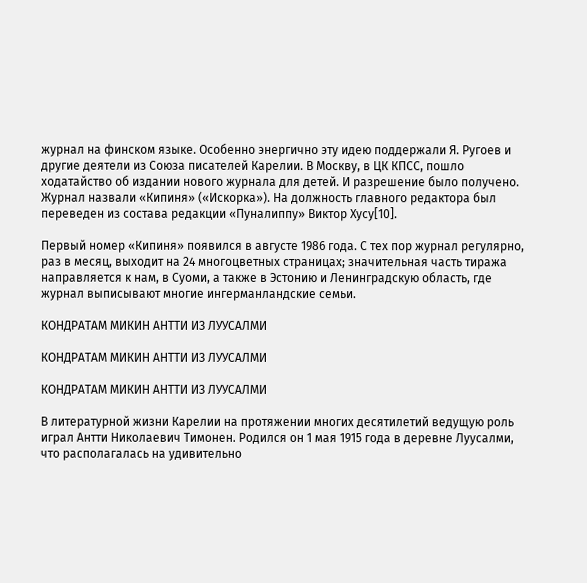журнал на финском языке. Особенно энергично эту идею поддержали Я. Ругоев и другие деятели из Союза писателей Карелии. В Москву, в ЦК КПСС, пошло ходатайство об издании нового журнала для детей. И разрешение было получено. Журнал назвали «Кипиня» («Искорка»). На должность главного редактора был переведен из состава редакции «Пуналиппу» Виктор Хусу[10].

Первый номер «Кипиня» появился в августе 1986 года. С тех пор журнал регулярно, раз в месяц, выходит на 24 многоцветных страницах; значительная часть тиража направляется к нам, в Суоми, а также в Эстонию и Ленинградскую область, где журнал выписывают многие ингерманландские семьи.

КОНДРАТАМ МИКИН АНТТИ ИЗ ЛУУСАЛМИ

КОНДРАТАМ МИКИН АНТТИ ИЗ ЛУУСАЛМИ

КОНДРАТАМ МИКИН АНТТИ ИЗ ЛУУСАЛМИ

В литературной жизни Карелии на протяжении многих десятилетий ведущую роль играл Антти Николаевич Тимонен. Родился он 1 мая 1915 года в деревне Луусалми, что располагалась на удивительно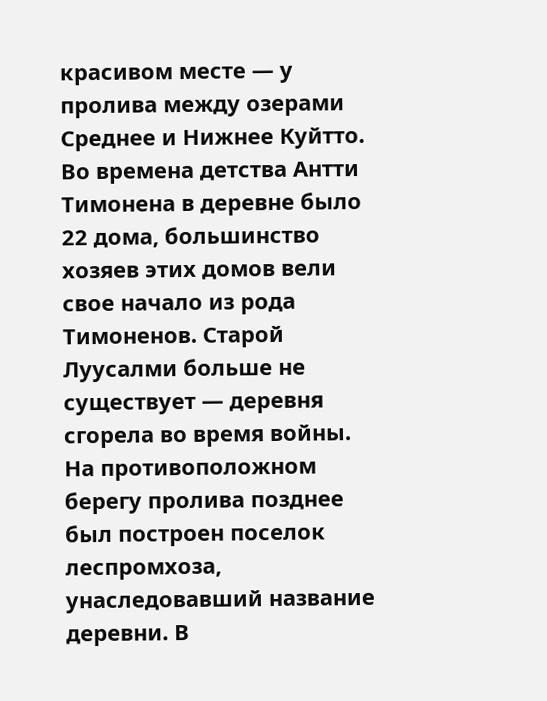красивом месте — у пролива между озерами Среднее и Нижнее Куйтто. Во времена детства Антти Тимонена в деревне было 22 дома, большинство хозяев этих домов вели свое начало из рода Тимоненов. Старой Луусалми больше не существует — деревня сгорела во время войны. На противоположном берегу пролива позднее был построен поселок леспромхоза, унаследовавший название деревни. В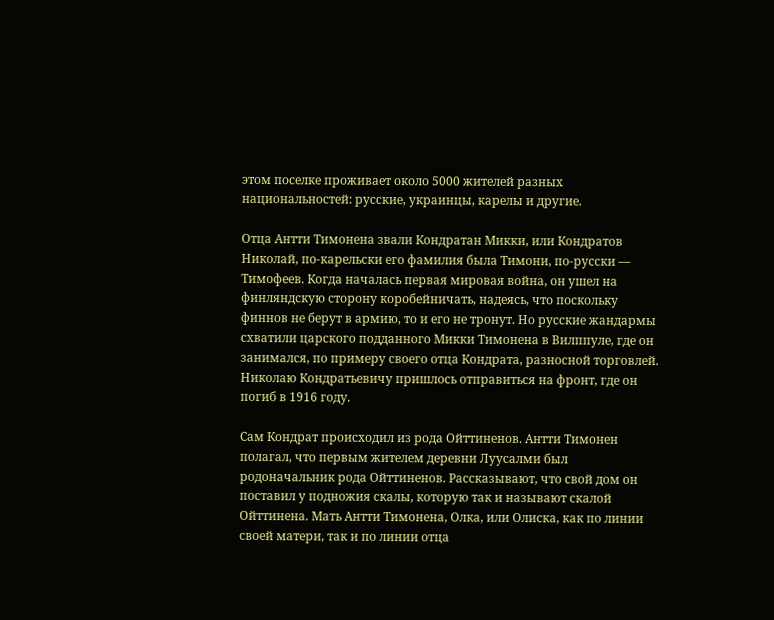этом поселке проживает около 5000 жителей разных национальностей: русские, украинцы, карелы и другие.

Отца Антти Тимонена звали Кондратан Микки, или Кондратов Николай, по-карельски его фамилия была Тимони, по-русски — Тимофеев. Когда началась первая мировая война, он ушел на финляндскую сторону коробейничать, надеясь, что поскольку финнов не берут в армию, то и его не тронут. Но русские жандармы схватили царского подданного Микки Тимонена в Вилппуле, где он занимался, по примеру своего отца Кондрата, разносной торговлей. Николаю Кондратьевичу пришлось отправиться на фронт, где он погиб в 1916 году.

Сам Кондрат происходил из рода Ойттиненов. Антти Тимонен полагал, что первым жителем деревни Луусалми был родоначальник рода Ойттиненов. Рассказывают, что свой дом он поставил у подножия скалы, которую так и называют скалой Ойттинена. Мать Антти Тимонена, Олка, или Олиска, как по линии своей матери, так и по линии отца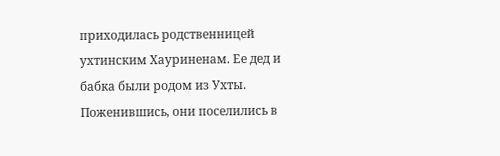приходилась родственницей ухтинским Хауриненам. Ее дед и бабка были родом из Ухты. Поженившись, они поселились в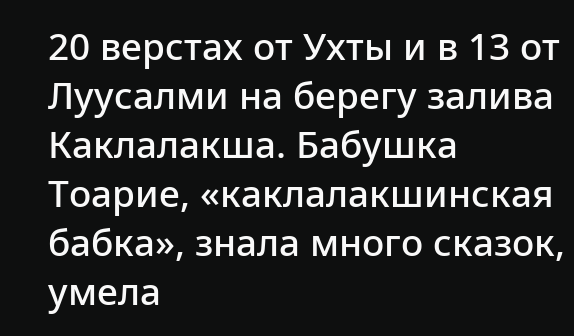20 верстах от Ухты и в 13 от Луусалми на берегу залива Каклалакша. Бабушка Тоарие, «каклалакшинская бабка», знала много сказок, умела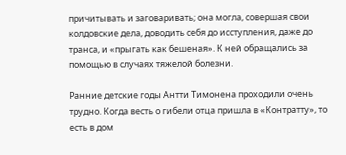причитывать и заговаривать; она могла, совершая свои колдовские дела, доводить себя до исступления, даже до транса, и «прыгать как бешеная». К ней обращались за помощью в случаях тяжелой болезни.

Ранние детские годы Антти Тимонена проходили очень трудно. Когда весть о гибели отца пришла в «Контратту», то есть в дом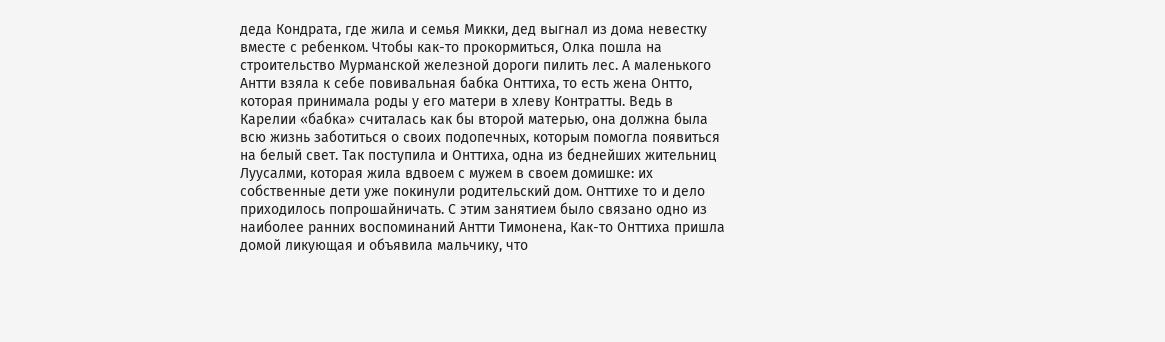деда Кондрата, где жила и семья Микки, дед выгнал из дома невестку вместе с ребенком. Чтобы как-то прокормиться, Олка пошла на строительство Мурманской железной дороги пилить лес. А маленького Антти взяла к себе повивальная бабка Онттиха, то есть жена Онтто, которая принимала роды у его матери в хлеву Контратты. Ведь в Карелии «бабка» считалась как бы второй матерью, она должна была всю жизнь заботиться о своих подопечных, которым помогла появиться на белый свет. Так поступила и Онттиха, одна из беднейших жительниц Луусалми, которая жила вдвоем с мужем в своем домишке: их собственные дети уже покинули родительский дом. Онттихе то и дело приходилось попрошайничать. С этим занятием было связано одно из наиболее ранних воспоминаний Антти Тимонена, Как-то Онттиха пришла домой ликующая и объявила мальчику, что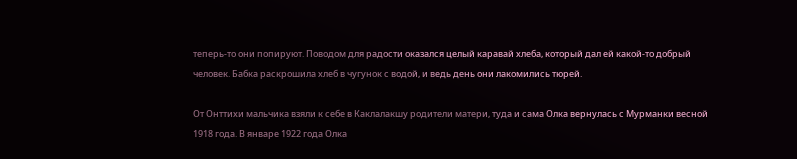теперь-то они попируют. Поводом для радости оказался целый каравай хлеба, который дал ей какой-то добрый человек. Бабка раскрошила хлеб в чугунок с водой, и ведь день они лакомились тюрей.

От Онттихи мальчика взяли к себе в Каклалакшу родители матери, туда и сама Олка вернулась с Мурманки весной 1918 года. В январе 1922 года Олка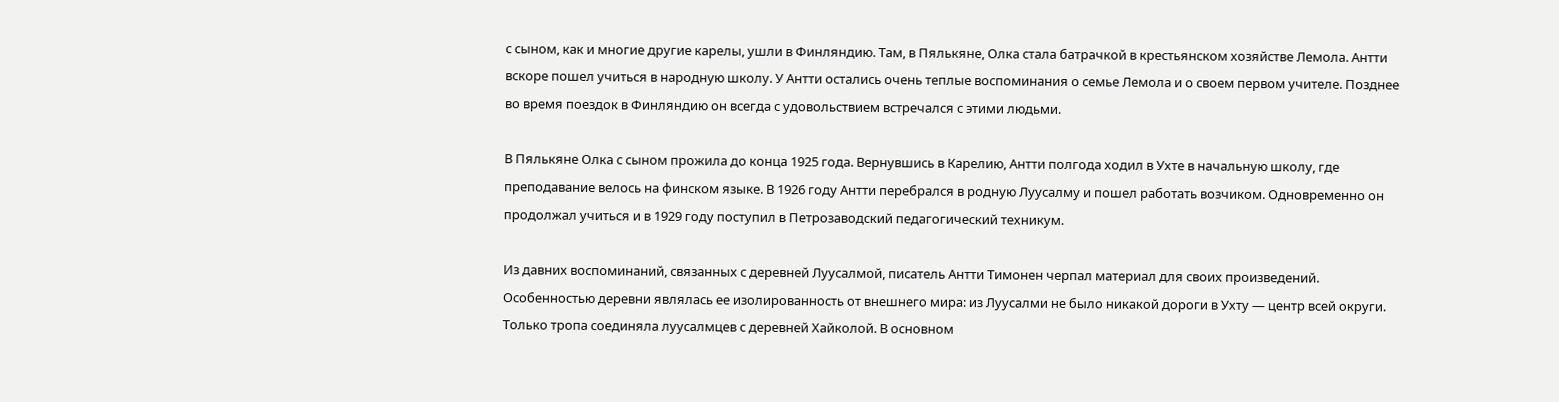с сыном, как и многие другие карелы, ушли в Финляндию. Там, в Пялькяне, Олка стала батрачкой в крестьянском хозяйстве Лемола. Антти вскоре пошел учиться в народную школу. У Антти остались очень теплые воспоминания о семье Лемола и о своем первом учителе. Позднее во время поездок в Финляндию он всегда с удовольствием встречался с этими людьми.

В Пялькяне Олка с сыном прожила до конца 1925 года. Вернувшись в Карелию, Антти полгода ходил в Ухте в начальную школу, где преподавание велось на финском языке. В 1926 году Антти перебрался в родную Луусалму и пошел работать возчиком. Одновременно он продолжал учиться и в 1929 году поступил в Петрозаводский педагогический техникум.

Из давних воспоминаний, связанных с деревней Луусалмой, писатель Антти Тимонен черпал материал для своих произведений. Особенностью деревни являлась ее изолированность от внешнего мира: из Луусалми не было никакой дороги в Ухту — центр всей округи. Только тропа соединяла луусалмцев с деревней Хайколой. В основном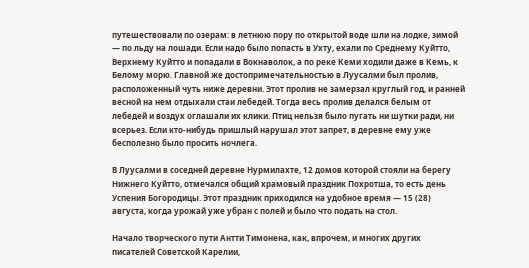путешествовали по озерам: в летнюю пору по открытой воде шли на лодке, зимой — по льду на лошади. Если надо было попасть в Ухту, ехали по Среднему Куйтто, Верхнему Куйтто и попадали в Вокнаволок, а по реке Кеми ходили даже в Кемь, к Белому морю. Главной же достопримечательностью в Луусалми был пролив, расположенный чуть ниже деревни. Этот пролив не замерзал круглый год, и ранней весной на нем отдыхали стаи лебедей. Тогда весь пролив делался белым от лебедей и воздух оглашали их клики. Птиц нельзя было пугать ни шутки ради, ни всерьез. Если кто-нибудь пришлый нарушал этот запрет, в деревне ему уже бесполезно было просить ночлега.

В Луусалми в соседней деревне Нурмилахте, 12 домов которой стояли на берегу Нижнего Куйтто, отмечался общий храмовый праздник Похротша, то есть день Успения Богородицы. Этот праздник приходился на удобное время — 15 (28) августа, когда урожай уже убран с полей и было что подать на стол.

Начало творческого пути Антти Тимонена, как, впрочем, и многих других писателей Советской Карелии,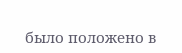было положено в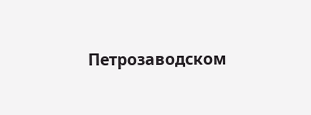Петрозаводском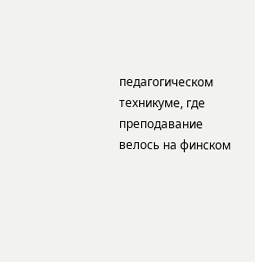педагогическом техникуме, где преподавание велось на финском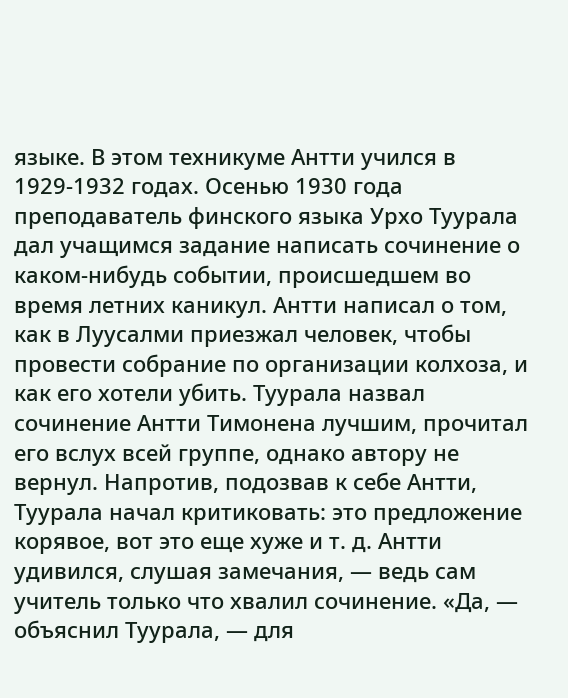языке. В этом техникуме Антти учился в 1929-1932 годах. Осенью 1930 года преподаватель финского языка Урхо Туурала дал учащимся задание написать сочинение о каком-нибудь событии, происшедшем во время летних каникул. Антти написал о том, как в Луусалми приезжал человек, чтобы провести собрание по организации колхоза, и как его хотели убить. Туурала назвал сочинение Антти Тимонена лучшим, прочитал его вслух всей группе, однако автору не вернул. Напротив, подозвав к себе Антти, Туурала начал критиковать: это предложение корявое, вот это еще хуже и т. д. Антти удивился, слушая замечания, — ведь сам учитель только что хвалил сочинение. «Да, — объяснил Туурала, — для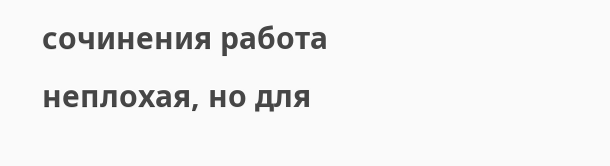сочинения работа неплохая, но для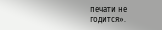печати не годится».